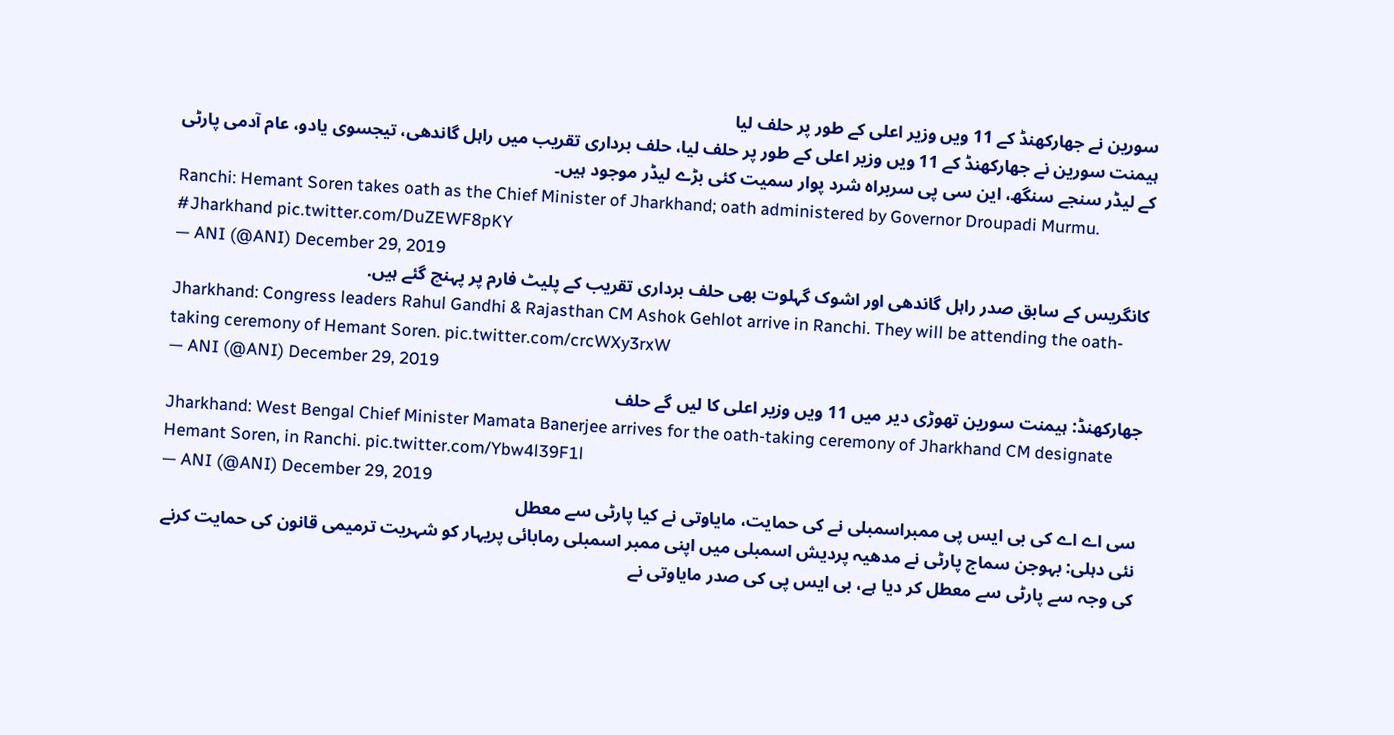سورین نے جھارکھنڈ کے 11 ویں وزیر اعلی کے طور پر حلف لیا
ہیمنت سورین نے جھارکھنڈ کے 11 ویں وزیر اعلی کے طور پر حلف لیا، حلف برداری تقریب میں راہل گاندھی، تیجسوی یادو، عام آدمی پارٹی کے لیڈر سنجے سنگھ، این سی پی سربراہ شرد پوار سمیت کئی بڑے لیڈر موجود ہیں۔
Ranchi: Hemant Soren takes oath as the Chief Minister of Jharkhand; oath administered by Governor Droupadi Murmu. #Jharkhand pic.twitter.com/DuZEWF8pKY
— ANI (@ANI) December 29, 2019
کانگریس کے سابق صدر راہل گاندھی اور اشوک گہلوت بھی حلف برداری تقریب کے پلیٹ فارم پر پہنچ گئے ہیں.
Jharkhand: Congress leaders Rahul Gandhi & Rajasthan CM Ashok Gehlot arrive in Ranchi. They will be attending the oath-taking ceremony of Hemant Soren. pic.twitter.com/crcWXy3rxW
— ANI (@ANI) December 29, 2019
جھارکھنڈ: ہیمنت سورین تھوڑی دیر میں 11 ویں وزیر اعلی کا لیں گے حلف
Jharkhand: West Bengal Chief Minister Mamata Banerjee arrives for the oath-taking ceremony of Jharkhand CM designate Hemant Soren, in Ranchi. pic.twitter.com/Ybw4l39F1l
— ANI (@ANI) December 29, 2019
سی اے اے کی بی ایس پی ممبراسمبلی نے کی حمایت، مایاوتی نے کیا پارٹی سے معطل
نئی دہلی: بہوجن سماج پارٹی نے مدھیہ پردیش اسمبلی میں اپنی ممبر اسمبلی رمابائی پریہار کو شہریت ترمیمی قانون کی حمایت کرنے کی وجہ سے پارٹی سے معطل کر دیا ہے، بی ایس پی کی صدر مایاوتی نے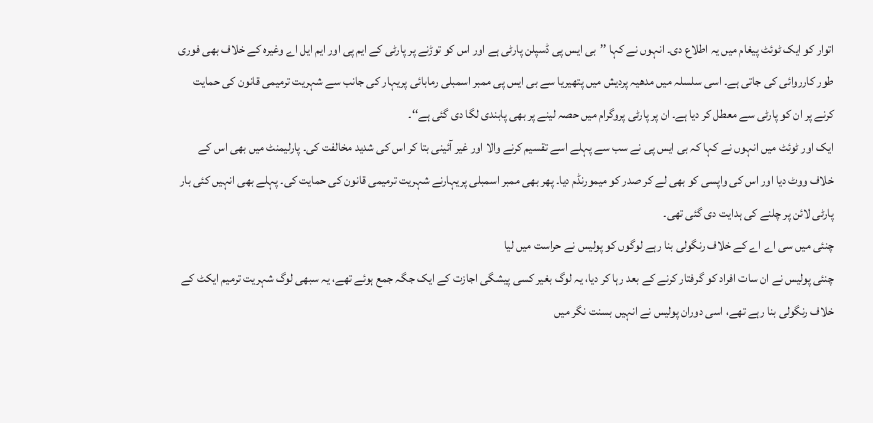اتوار كو ایک ٹوئٹ پیغام میں یہ اطلاع دی۔ انہوں نے کہا ’’بی ایس پی ڈسپلن پارٹی ہے اور اس کو توڑنے پر پارٹی کے ایم پی اور ایم ایل اے وغیرہ کے خلاف بھی فوری طور کارروائی کی جاتی ہے۔ اسی سلسلہ میں مدھیہ پردیش میں پتھیريا سے بی ایس پی ممبر اسمبلی رمابائی پریہار کی جانب سے شہریت ترمیمی قانون کی حمایت کرنے پر ان کو پارٹی سے معطل کر دیا ہے۔ ان پر پارٹی پروگرام میں حصہ لینے پر بھی پابندی لگا دی گئی ہے‘‘۔
ایک اور ٹوئٹ میں انہوں نے کہا کہ بی ایس پی نے سب سے پہلے اسے تقسیم کرنے والا اور غیر آئینی بتا کر اس کی شدید مخالفت کی۔ پارلیمنٹ میں بھی اس کے خلاف ووٹ دیا اور اس کی واپسی کو بھی لے کر صدر کو میمورنڈم دیا۔ پھر بھی ممبر اسمبلی پریہارنے شہریت ترمیمی قانون کی حمایت کی۔ پہلے بھی انہیں کئی بار پارٹی لائن پر چلنے کی ہدایت دی گئی تھی۔
چنئی میں سی اے اے کے خلاف رنگولی بنا رہے لوگوں کو پولیس نے حراست میں لیا
چنئی پولیس نے ان سات افراد کو گرفتار کرنے کے بعد رہا کر دیا، یہ لوگ بغیر کسی پیشگی اجازت کے ایک جگہ جمع ہوئے تھے، یہ سبھی لوگ شہریت ترمیم ایکٹ کے خلاف رنگولی بنا رہے تھے، اسی دوران پولیس نے انہیں بسنت نگر میں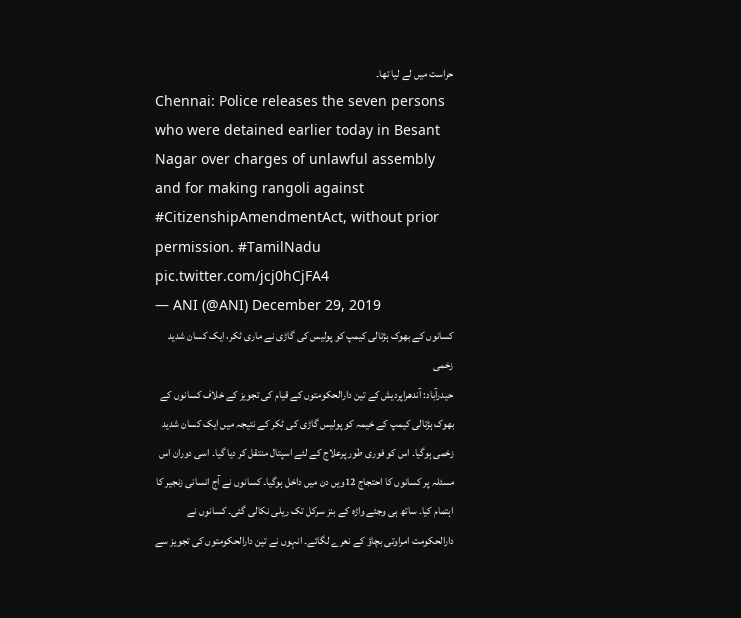حراست میں لے لیا تھا۔
Chennai: Police releases the seven persons who were detained earlier today in Besant Nagar over charges of unlawful assembly and for making rangoli against #CitizenshipAmendmentAct, without prior permission. #TamilNadu pic.twitter.com/jcj0hCjFA4
— ANI (@ANI) December 29, 2019
کسانوں کے بھوک ہڑتالی کیمپ کو پولیس کی گاڑی نے ماری ٹکر، ایک کسان شدید زخمی
حیدرآباد: آندھراپردیش کے تین دارالحکومتوں کے قیام کی تجویز کے خلاف کسانوں کے بھوک ہڑتالی کیمپ کے خیمہ کو پولیس گاڑی کی ٹکر کے نتیجہ میں ایک کسان شدید زخمی ہوگیا۔ اس کو فوری طور پرعلاج کے لئے اسپتال منتقل کر دیا گیا۔ اسی دوران اس مسئلہ پر کسانوں کا احتجاج 12ویں دن میں داخل ہوگیا۔ کسانوں نے آج انسانی زنجیر کا اہتمام کیا۔ ساتھ ہی وجئے واڑہ کے بنز سرکل تک ریلی نکالی گئی۔ کسانوں نے دارالحکومت امراوتی بچاؤ کے نعرے لگائے۔ انہوں نے تین دارالحکومتوں کی تجویز سے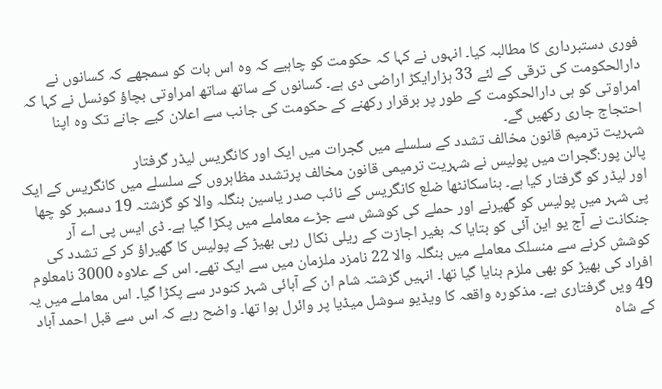فوری دستبرداری کا مطالبہ کیا۔ انہوں نے کہا کہ حکومت کو چاہیے کہ وہ اس بات کو سمجھے کہ کسانوں نے دارالحکومت کی ترقی کے لئے 33 ہزارایکڑ اراضی دی ہے۔ کسانوں کے ساتھ ساتھ امراوتی بچاؤ کونسل نے کہا کہ امراوتی کو ہی دارالحکومت کے طور پر برقرار رکھنے کے حکومت کی جانب سے اعلان کیے جانے تک وہ اپنا احتجاج جاری رکھیں گے۔
شہریت ترمیم قانون مخالف تشدد کے سلسلے میں گجرات میں ایک اور کانگریس لیڈر گرفتار
پالن پور:گجرات میں پولیس نے شہریت ترمیمی قانون مخالف پرتشدد مظاہروں کے سلسلے میں کانگریس کے ایک اور لیڈر کو گرفتار کیا ہے۔ بناسكانٹھا ضلع کانگریس کے نائب صدر یاسین بنگلہ والا کو گزشتہ 19 دسمبر کو چھا پی شہر میں پولیس کو گھیرنے اور حملے کی کوشش سے جڑے معاملے میں پکڑا گیا ہے۔ ڈی ایس پی اے آر جنكانت نے آج یو این آئی کو بتایا کہ بغیر اجازت کے ریلی نکال رہی بھیڑ کے پولیس کا گھیراؤ کر کے تشدد کی کوشش کرنے سے منسلک معاملے میں بنگلہ والا 22 نامزد ملزمان میں سے ایک تھے۔ اس کے علاوہ 3000 نامعلوم افراد کی بھیڑ کو بھی ملزم بنایا گیا تھا۔ انہیں گزشتہ شام ان کے آبائی شہر كنودر سے پکڑا گیا۔ اس معاملے میں یہ 49 ویں گرفتاری ہے۔ مذکورہ واقعہ کا ویڈیو سوشل میڈیا پر وائرل ہوا تھا۔ واضح رہے کہ اس سے قبل احمد آباد کے شاه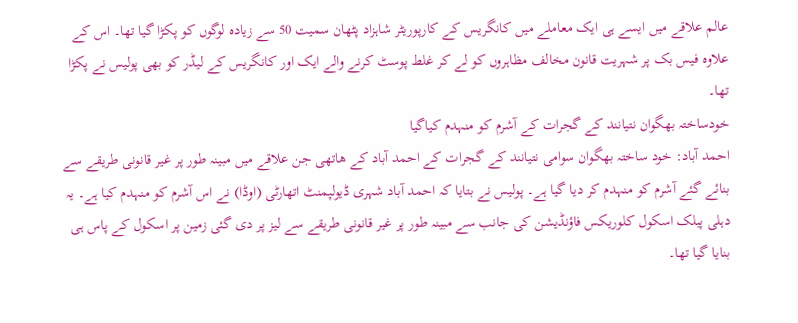عالم علاقے میں ایسے ہی ایک معاملے میں کانگریس کے كارپوریٹر شاہزاد پٹھان سمیت 50 سے زیادہ لوگوں کو پکڑا گیا تھا۔ اس کے علاوہ فیس بک پر شہریت قانون مخالف مظاہروں کو لے کر غلط پوسٹ کرنے والے ایک اور کانگریس کے لیڈر کو بھی پولیس نے پکڑا تھا۔
خودساختہ بھگوان نتیانند کے گجرات کے آشرم کو منہدم کیاگیا
احمد آباد: خود ساختہ بھگوان سوامی نتیانند کے گجرات کے احمد آباد کے هاتھی جن علاقے میں مبینہ طور پر غیر قانونی طریقے سے بنائے گئے آشرم کو منہدم کر دیا گیا ہے۔ پولیس نے بتایا کہ احمد آباد شہری ڈیولپمنٹ اتھارٹی (اوڈا) نے اس آشرم کو منہدم کیا ہے۔ یہ دہلی پبلک اسکول کلوریکس فاؤنڈیشن کی جانب سے مبینہ طور پر غیر قانونی طریقے سے لیز پر دی گئی زمین پر اسکول کے پاس ہی بنایا گیا تھا۔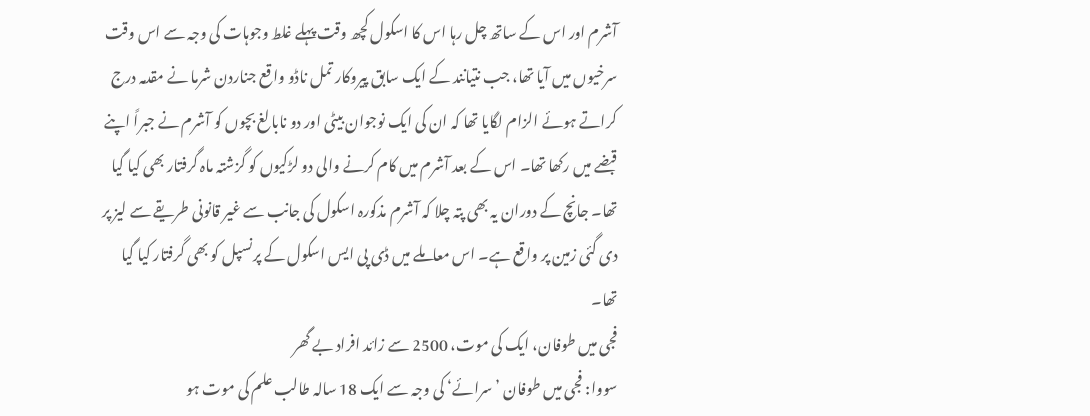آشرم اور اس کے ساتھ چل رہا اس کا اسکول کچھ وقت پہلے غلط وجوہات کی وجہ سے اس وقت سرخیوں میں آیا تھا، جب نتيانند کے ایک سابق پیروکار تمل ناڈو واقع جناردن شرما نے مقدمہ درج کراتے ہوئے الزام لگایا تھا کہ ان کی ایک نوجوان بیٹی اور دو نابالغ بچوں کو آشرم نے جبراً اپنے قبضے میں رکھا تھا۔ اس کے بعد آشرم میں کام کرنے والی دو لڑکیوں کو گزشتہ ماہ گرفتار بھی کیا گیا تھا۔ جانچ کے دوران یہ بھی پتہ چلا کہ آشرم مذکورہ اسکول کی جانب سے غیر قانونی طریقے سے لیز پر دی گئی زمین پر واقع ہے۔ اس معاملے میں ڈی پی ایس اسکول کے پرنسپل کو بھی گرفتار کیا گیا تھا۔
فجی میں طوفان، ایک کی موت، 2500 سے زائد افراد بے گھر
سووا: فجی میں طوفان ’سرائے‘ کی وجہ سے ایک 18 سالہ طالب علم کی موت ہو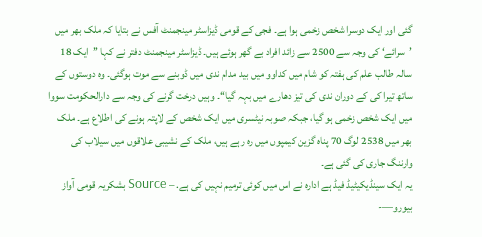گئی اور ایک دوسرا شخص زخمی ہوا ہے۔ فجی کے قومی ڈیزاسٹر مینجمنٹ آفس نے بتایا کہ ملک بھر میں ’سرائے‘ کی وجہ سے 2500 سے زائد افراد بے گھر ہوئے ہیں۔ ڈیزاسٹر مینجمنٹ دفتر نے کہا ’’ایک 18 سالہ طالب علم کی ہفتہ کو شام میں كداوو میں بید مدام ندی میں ڈوبنے سے موت ہوگئی۔ وہ دوستوں کے ساتھ تیرا کی کے دوران ندی کی تیز دھارے میں بہہ گیا‘‘۔ وہیں درخت گرنے کی وجہ سے دارالحکومت سووا میں ایک شخص زخمی ہو گیا، جبكہ صوبہ نیٹسری میں ایک شخص کے لاپتہ ہونے کی اطلاع ہے۔ ملک بھر میں 2538 لوگ 70 پناہ گزین کیمپوں میں رہ رہے ہیں، ملک کے نشیبی علاقوں میں سیلاب کی وارننگ جاری کی گئی ہے۔
یہ ایک سینڈیکیٹیڈ فیڈ ہے ادارہ نے اس میں کوئی ترمیم نہیں کی ہے. – Source بشکریہ قومی آواز بیورو—-